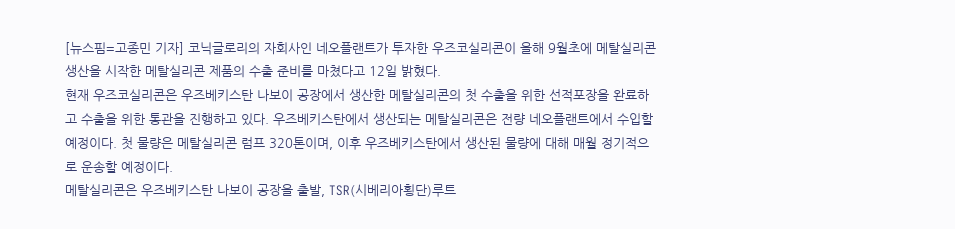[뉴스핌=고종민 기자] 코닉글로리의 자회사인 네오플랜트가 투자한 우즈코실리콘이 올해 9월초에 메탈실리콘 생산을 시작한 메탈실리콘 제품의 수출 준비를 마쳤다고 12일 밝혔다.
현재 우즈코실리콘은 우즈베키스탄 나보이 공장에서 생산한 메탈실리콘의 첫 수출을 위한 선적포장을 완료하고 수출을 위한 통관을 진행하고 있다. 우즈베키스탄에서 생산되는 메탈실리콘은 전량 네오플랜트에서 수입할 예정이다. 첫 물량은 메탈실리콘 럼프 320톤이며, 이후 우즈베키스탄에서 생산된 물량에 대해 매월 정기적으로 운송할 예정이다.
메탈실리콘은 우즈베키스탄 나보이 공장을 출발, TSR(시베리아횡단)루트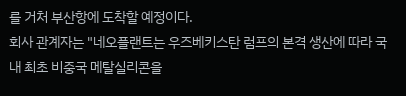를 거처 부산항에 도착할 예정이다.
회사 관계자는 "네오플랜트는 우즈베키스탄 럼프의 본격 생산에 따라 국내 최초 비중국 메탈실리콘을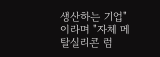생산하는 기업"이라며 "자체 메탈실리콘 럼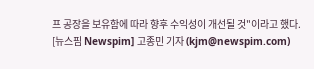프 공장을 보유함에 따라 향후 수익성이 개선될 것"이라고 했다.
[뉴스핌 Newspim] 고종민 기자 (kjm@newspim.com)